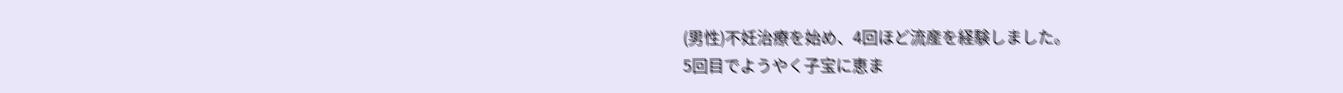(男性)不妊治療を始め、4回ほど流産を経験しました。
5回目でようやく子宝に恵ま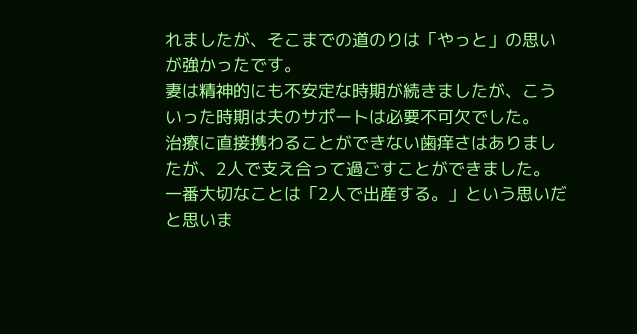れましたが、そこまでの道のりは「やっと」の思いが強かったです。
妻は精神的にも不安定な時期が続きましたが、こういった時期は夫のサポートは必要不可欠でした。
治療に直接携わることができない歯痒さはありましたが、2人で支え合って過ごすことができました。
一番大切なことは「2人で出産する。」という思いだと思いま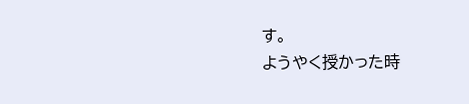す。
ようやく授かった時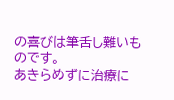の喜びは筆舌し難いものです。
あきらめずに治療に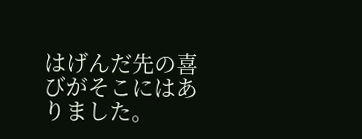はげんだ先の喜びがそこにはありました。